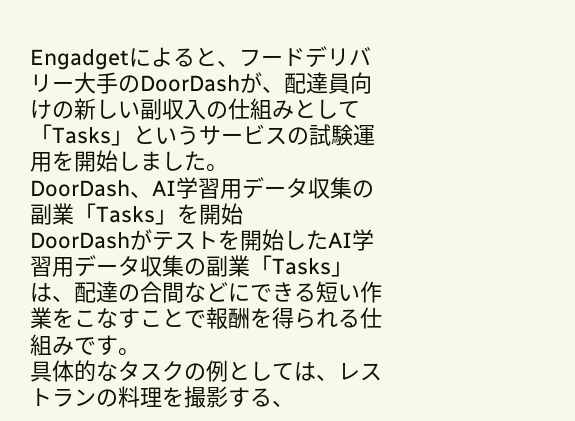Engadgetによると、フードデリバリー大手のDoorDashが、配達員向けの新しい副収入の仕組みとして「Tasks」というサービスの試験運用を開始しました。
DoorDash、AI学習用データ収集の副業「Tasks」を開始
DoorDashがテストを開始したAI学習用データ収集の副業「Tasks」は、配達の合間などにできる短い作業をこなすことで報酬を得られる仕組みです。
具体的なタスクの例としては、レストランの料理を撮影する、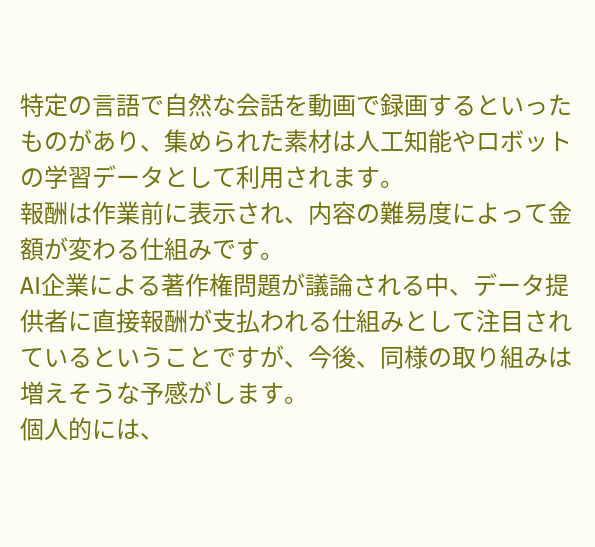特定の言語で自然な会話を動画で録画するといったものがあり、集められた素材は人工知能やロボットの学習データとして利用されます。
報酬は作業前に表示され、内容の難易度によって金額が変わる仕組みです。
AI企業による著作権問題が議論される中、データ提供者に直接報酬が支払われる仕組みとして注目されているということですが、今後、同様の取り組みは増えそうな予感がします。
個人的には、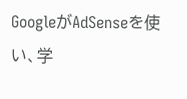GoogleがAdSenseを使い、学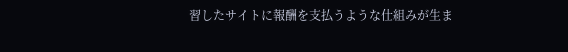習したサイトに報酬を支払うような仕組みが生ま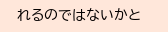れるのではないかと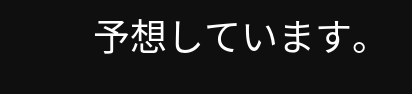予想しています。